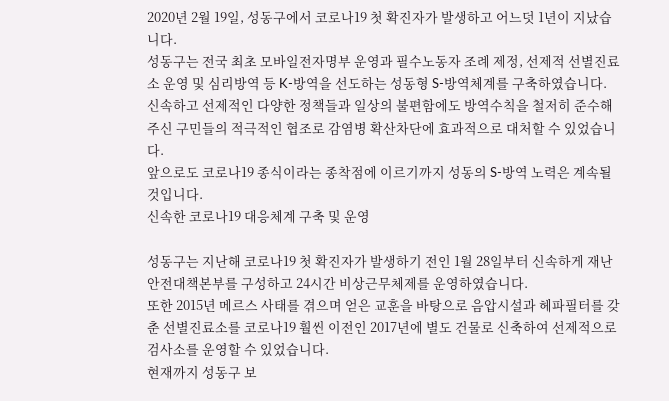2020년 2월 19일, 성동구에서 코로나19 첫 확진자가 발생하고 어느덧 1년이 지났습니다.
성동구는 전국 최초 모바일전자명부 운영과 필수노동자 조례 제정, 선제적 선별진료소 운영 및 심리방역 등 K-방역을 선도하는 성동형 S-방역체계를 구축하였습니다.
신속하고 선제적인 다양한 정책들과 일상의 불편함에도 방역수칙을 철저히 준수해 주신 구민들의 적극적인 협조로 감염병 확산차단에 효과적으로 대처할 수 있었습니다.
앞으로도 코로나19 종식이라는 종착점에 이르기까지 성동의 S-방역 노력은 계속될 것입니다.
신속한 코로나19 대응체계 구축 및 운영

성동구는 지난해 코로나19 첫 확진자가 발생하기 전인 1월 28일부터 신속하게 재난안전대책본부를 구성하고 24시간 비상근무체제를 운영하였습니다.
또한 2015년 메르스 사태를 겪으며 얻은 교훈을 바탕으로 음압시설과 헤파필터를 갖춘 선별진료소를 코로나19 훨씬 이전인 2017년에 별도 건물로 신축하여 선제적으로 검사소를 운영할 수 있었습니다.
현재까지 성동구 보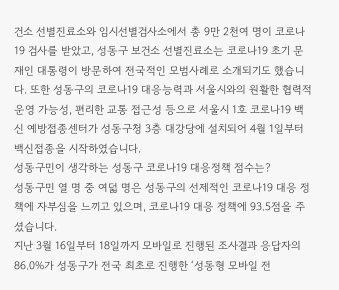건소 선별진료소와 임시선별검사소에서 총 9만 2천여 명이 코로나19 검사를 받았고, 성동구 보건소 선별진료소는 코로나19 초기 문재인 대통령이 방문하여 전국적인 모범사례로 소개되기도 했습니다. 또한 성동구의 코로나19 대응능력과 서울시와의 원활한 협력적 운영 가능성, 편리한 교통 접근성 등으로 서울시 1호 코로나19 백신 예방접종센터가 성동구청 3층 대강당에 설치되어 4월 1일부터 백신접종을 시작하였습니다.
성동구민이 생각하는 성동구 코로나19 대응정책 점수는?
성동구민 열 명 중 여덟 명은 성동구의 선제적인 코로나19 대응 정책에 자부심을 느끼고 있으며, 코로나19 대응 정책에 93.5점을 주셨습니다.
지난 3월 16일부터 18일까지 모바일로 진행된 조사결과 응답자의 86.0%가 성동구가 전국 최초로 진행한 ‘성동형 모바일 전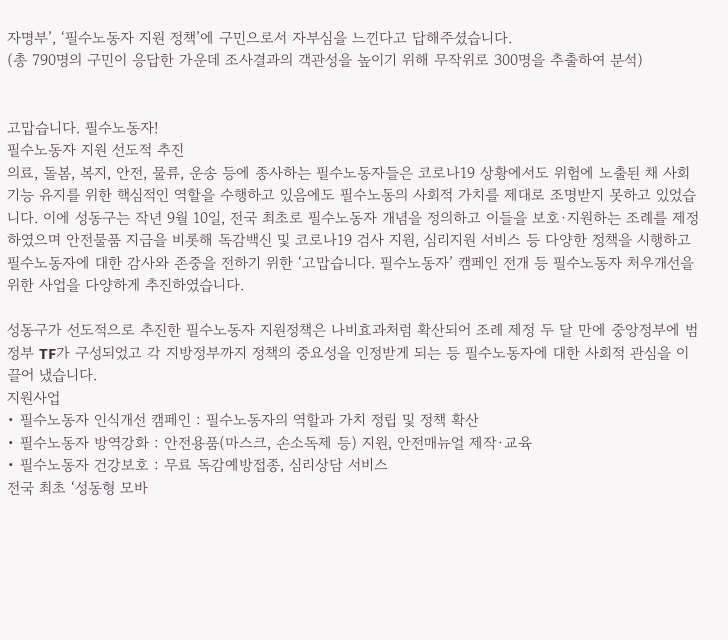자명부’, ‘필수노동자 지원 정책’에 구민으로서 자부심을 느낀다고 답해주셨습니다.
(총 790명의 구민이 응답한 가운데 조사결과의 객관성을 높이기 위해 무작위로 300명을 추출하여 분석)


고맙습니다. 필수노동자!
필수노동자 지원 선도적 추진
의료, 돌봄, 복지, 안전, 물류, 운송 등에 종사하는 필수노동자들은 코로나19 상황에서도 위험에 노출된 채 사회기능 유지를 위한 핵심적인 역할을 수행하고 있음에도 필수노동의 사회적 가치를 제대로 조명받지 못하고 있었습니다. 이에 성동구는 작년 9월 10일, 전국 최초로 필수노동자 개념을 정의하고 이들을 보호·지원하는 조례를 제정하였으며 안전물품 지급을 비롯해 독감백신 및 코로나19 검사 지원, 심리지원 서비스 등 다양한 정책을 시행하고 필수노동자에 대한 감사와 존중을 전하기 위한 ‘고맙습니다. 필수노동자’ 캠페인 전개 등 필수노동자 처우개선을 위한 사업을 다양하게 추진하였습니다.

성동구가 선도적으로 추진한 필수노동자 지원정책은 나비효과처럼 확산되어 조례 제정 두 달 만에 중앙정부에 범정부 TF가 구성되었고 각 지방정부까지 정책의 중요성을 인정받게 되는 등 필수노동자에 대한 사회적 관심을 이끌어 냈습니다.
지원사업
• 필수노동자 인식개선 캠페인 : 필수노동자의 역할과 가치 정립 및 정책 확산
• 필수노동자 방역강화 : 안전용품(마스크, 손소독제 등) 지원, 안전매뉴얼 제작·교육
• 필수노동자 건강보호 : 무료 독감예방접종, 심리상담 서비스
전국 최초 ‘성동형 모바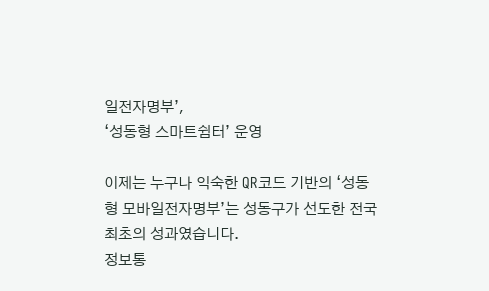일전자명부’,
‘성동형 스마트쉼터’ 운영

이제는 누구나 익숙한 QR코드 기반의 ‘성동형 모바일전자명부’는 성동구가 선도한 전국 최초의 성과였습니다.
정보통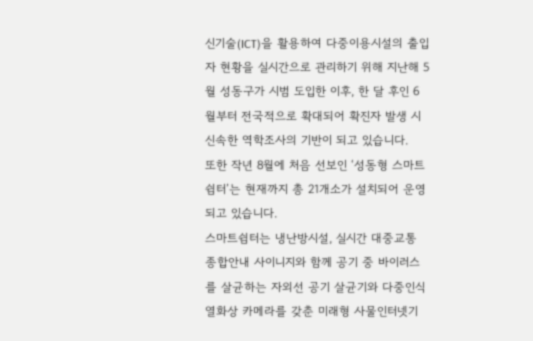신기술(ICT)을 활용하여 다중이용시설의 출입자 현황을 실시간으로 관리하기 위해 지난해 5월 성동구가 시범 도입한 이후, 한 달 후인 6월부터 전국적으로 확대되어 확진자 발생 시 신속한 역학조사의 기반이 되고 있습니다.
또한 작년 8월에 처음 선보인 ‘성동형 스마트쉼터’는 현재까지 총 21개소가 설치되어 운영되고 있습니다.
스마트쉼터는 냉난방시설, 실시간 대중교통 종합안내 사이니지와 함께 공기 중 바이러스를 살균하는 자외선 공기 살균기와 다중인식 열화상 카메라를 갖춘 미래형 사물인터넷기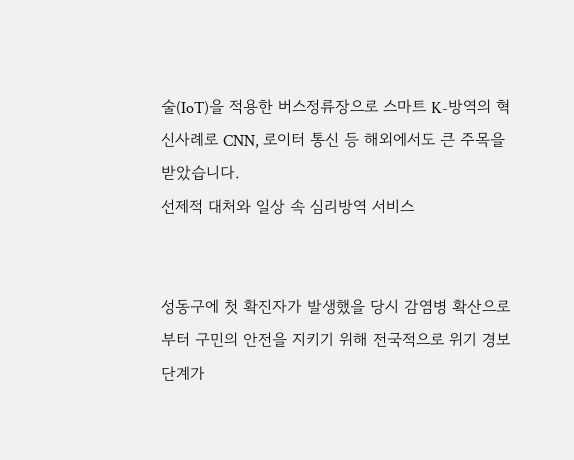술(IoT)을 적용한 버스정류장으로 스마트 K-방역의 혁신사례로 CNN, 로이터 통신 등 해외에서도 큰 주목을 받았습니다.
선제적 대처와 일상 속 심리방역 서비스


성동구에 첫 확진자가 발생했을 당시 감염병 확산으로부터 구민의 안전을 지키기 위해 전국적으로 위기 경보단계가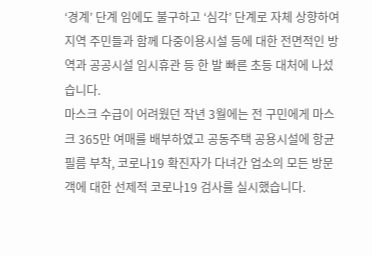‘경계’ 단계 임에도 불구하고 ‘심각’ 단계로 자체 상향하여 지역 주민들과 함께 다중이용시설 등에 대한 전면적인 방역과 공공시설 임시휴관 등 한 발 빠른 초등 대처에 나섰습니다.
마스크 수급이 어려웠던 작년 3월에는 전 구민에게 마스크 365만 여매를 배부하였고 공동주택 공용시설에 항균 필름 부착, 코로나19 확진자가 다녀간 업소의 모든 방문객에 대한 선제적 코로나19 검사를 실시했습니다.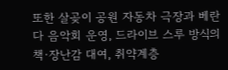또한 살곶이 공원 자동차 극장과 베란다 음악회 운영, 드라이브 스루 방식의 책·장난감 대여, 취약계층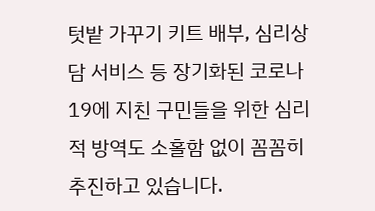텃밭 가꾸기 키트 배부, 심리상담 서비스 등 장기화된 코로나19에 지친 구민들을 위한 심리적 방역도 소홀함 없이 꼼꼼히 추진하고 있습니다.